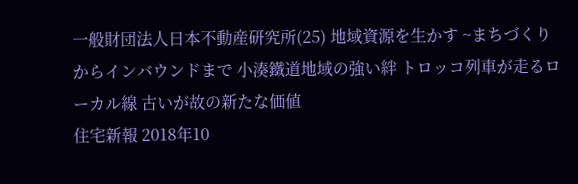一般財団法人日本不動産研究所(25) 地域資源を生かす ~まちづくりからインバウンドまで 小湊鐵道地域の強い絆 トロッコ列車が走るローカル線 古いが故の新たな価値
住宅新報 2018年10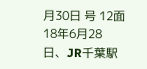月30日 号 12面
18年6月28日、JR千葉駅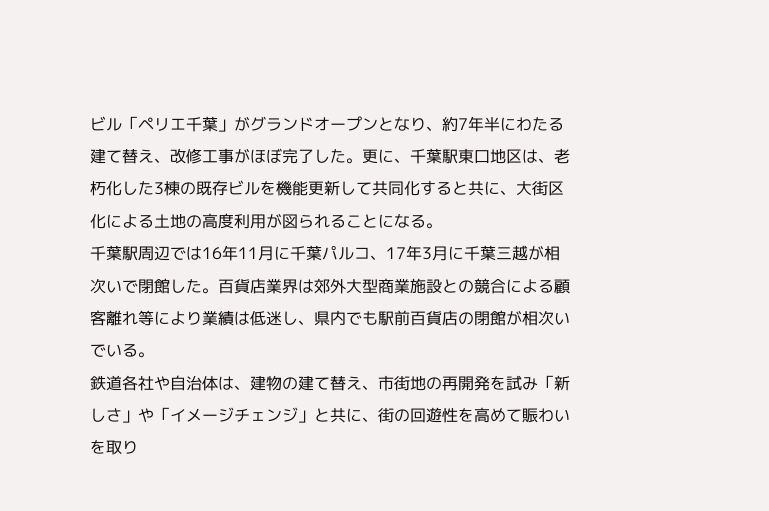ビル「ペリエ千葉」がグランドオープンとなり、約7年半にわたる建て替え、改修工事がほぼ完了した。更に、千葉駅東口地区は、老朽化した3棟の既存ビルを機能更新して共同化すると共に、大街区化による土地の高度利用が図られることになる。
千葉駅周辺では16年11月に千葉パルコ、17年3月に千葉三越が相次いで閉館した。百貨店業界は郊外大型商業施設との競合による顧客離れ等により業績は低迷し、県内でも駅前百貨店の閉館が相次いでいる。
鉄道各社や自治体は、建物の建て替え、市街地の再開発を試み「新しさ」や「イメージチェンジ」と共に、街の回遊性を高めて賑わいを取り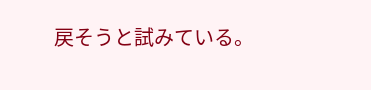戻そうと試みている。